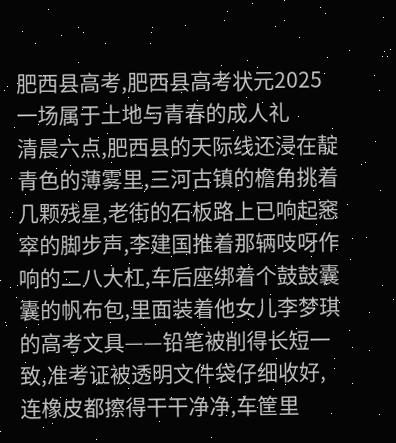肥西县高考,肥西县高考状元2025
一场属于土地与青春的成人礼
清晨六点,肥西县的天际线还浸在靛青色的薄雾里,三河古镇的檐角挑着几颗残星,老街的石板路上已响起窸窣的脚步声,李建国推着那辆吱呀作响的二八大杠,车后座绑着个鼓鼓囊囊的帆布包,里面装着他女儿李梦琪的高考文具——铅笔被削得长短一致,准考证被透明文件袋仔细收好,连橡皮都擦得干干净净,车筐里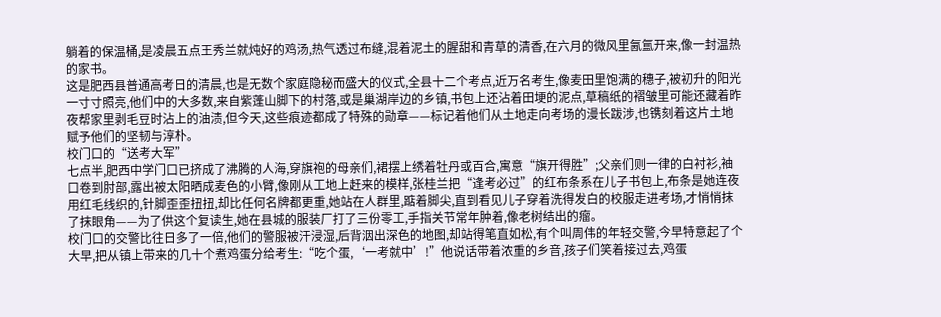躺着的保温桶,是凌晨五点王秀兰就炖好的鸡汤,热气透过布缝,混着泥土的腥甜和青草的清香,在六月的微风里氤氲开来,像一封温热的家书。
这是肥西县普通高考日的清晨,也是无数个家庭隐秘而盛大的仪式,全县十二个考点,近万名考生,像麦田里饱满的穗子,被初升的阳光一寸寸照亮,他们中的大多数,来自紫蓬山脚下的村落,或是巢湖岸边的乡镇,书包上还沾着田埂的泥点,草稿纸的褶皱里可能还藏着昨夜帮家里剥毛豆时沾上的油渍,但今天,这些痕迹都成了特殊的勋章——标记着他们从土地走向考场的漫长跋涉,也镌刻着这片土地赋予他们的坚韧与淳朴。
校门口的“送考大军”
七点半,肥西中学门口已挤成了沸腾的人海,穿旗袍的母亲们,裙摆上绣着牡丹或百合,寓意“旗开得胜”;父亲们则一律的白衬衫,袖口卷到肘部,露出被太阳晒成麦色的小臂,像刚从工地上赶来的模样,张桂兰把“逢考必过”的红布条系在儿子书包上,布条是她连夜用红毛线织的,针脚歪歪扭扭,却比任何名牌都更重,她站在人群里,踮着脚尖,直到看见儿子穿着洗得发白的校服走进考场,才悄悄抹了抹眼角——为了供这个复读生,她在县城的服装厂打了三份零工,手指关节常年肿着,像老树结出的瘤。
校门口的交警比往日多了一倍,他们的警服被汗浸湿,后背洇出深色的地图,却站得笔直如松,有个叫周伟的年轻交警,今早特意起了个大早,把从镇上带来的几十个煮鸡蛋分给考生:“吃个蛋,‘一考就中’!”他说话带着浓重的乡音,孩子们笑着接过去,鸡蛋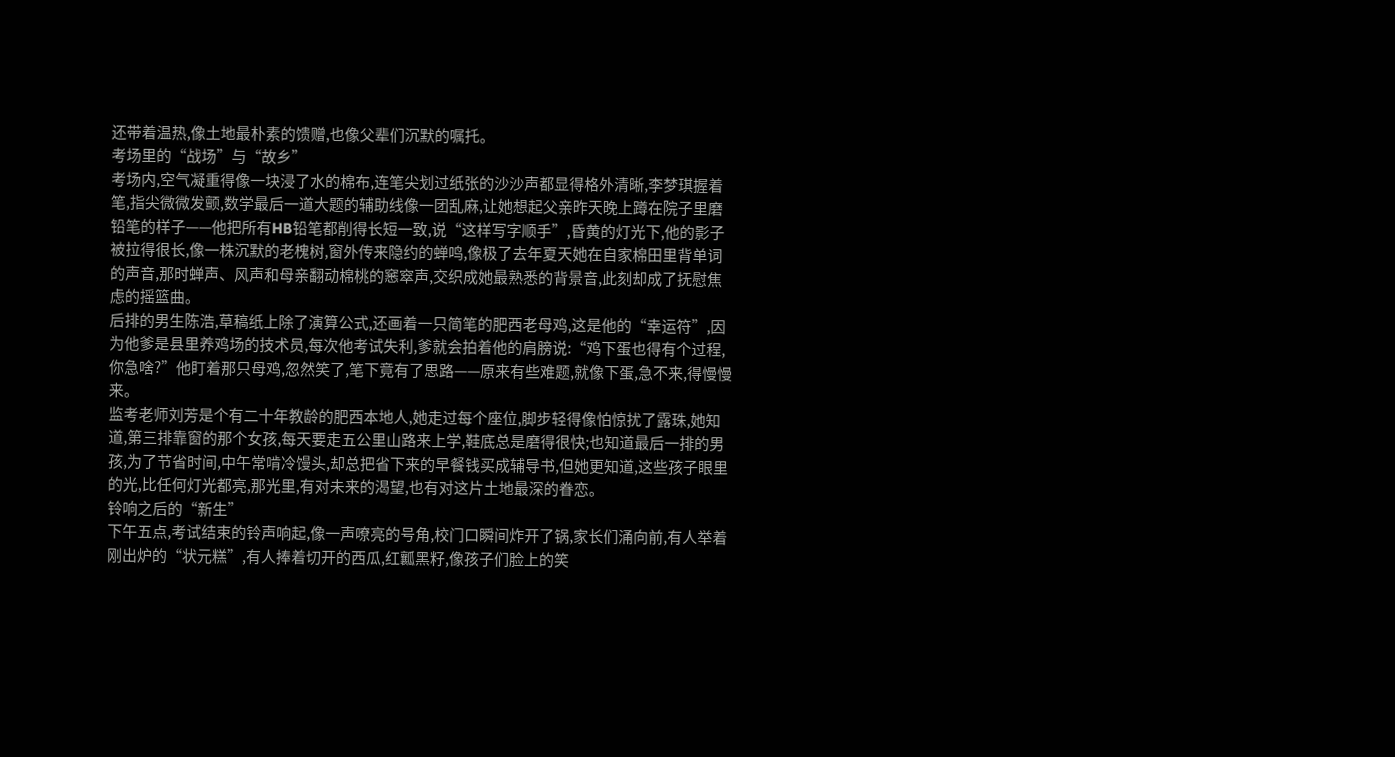还带着温热,像土地最朴素的馈赠,也像父辈们沉默的嘱托。
考场里的“战场”与“故乡”
考场内,空气凝重得像一块浸了水的棉布,连笔尖划过纸张的沙沙声都显得格外清晰,李梦琪握着笔,指尖微微发颤,数学最后一道大题的辅助线像一团乱麻,让她想起父亲昨天晚上蹲在院子里磨铅笔的样子——他把所有HB铅笔都削得长短一致,说“这样写字顺手”,昏黄的灯光下,他的影子被拉得很长,像一株沉默的老槐树,窗外传来隐约的蝉鸣,像极了去年夏天她在自家棉田里背单词的声音,那时蝉声、风声和母亲翻动棉桃的窸窣声,交织成她最熟悉的背景音,此刻却成了抚慰焦虑的摇篮曲。
后排的男生陈浩,草稿纸上除了演算公式,还画着一只简笔的肥西老母鸡,这是他的“幸运符”,因为他爹是县里养鸡场的技术员,每次他考试失利,爹就会拍着他的肩膀说:“鸡下蛋也得有个过程,你急啥?”他盯着那只母鸡,忽然笑了,笔下竟有了思路——原来有些难题,就像下蛋,急不来,得慢慢来。
监考老师刘芳是个有二十年教龄的肥西本地人,她走过每个座位,脚步轻得像怕惊扰了露珠,她知道,第三排靠窗的那个女孩,每天要走五公里山路来上学,鞋底总是磨得很快;也知道最后一排的男孩,为了节省时间,中午常啃冷馒头,却总把省下来的早餐钱买成辅导书,但她更知道,这些孩子眼里的光,比任何灯光都亮,那光里,有对未来的渴望,也有对这片土地最深的眷恋。
铃响之后的“新生”
下午五点,考试结束的铃声响起,像一声嘹亮的号角,校门口瞬间炸开了锅,家长们涌向前,有人举着刚出炉的“状元糕”,有人捧着切开的西瓜,红瓤黑籽,像孩子们脸上的笑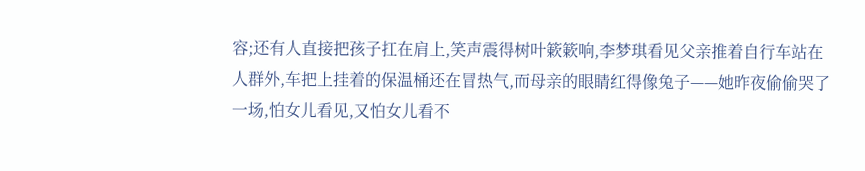容;还有人直接把孩子扛在肩上,笑声震得树叶簌簌响,李梦琪看见父亲推着自行车站在人群外,车把上挂着的保温桶还在冒热气,而母亲的眼睛红得像兔子——她昨夜偷偷哭了一场,怕女儿看见,又怕女儿看不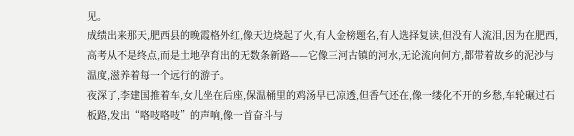见。
成绩出来那天,肥西县的晚霞格外红,像天边烧起了火,有人金榜题名,有人选择复读,但没有人流泪,因为在肥西,高考从不是终点,而是土地孕育出的无数条新路——它像三河古镇的河水,无论流向何方,都带着故乡的泥沙与温度,滋养着每一个远行的游子。
夜深了,李建国推着车,女儿坐在后座,保温桶里的鸡汤早已凉透,但香气还在,像一缕化不开的乡愁,车轮碾过石板路,发出“咯吱咯吱”的声响,像一首奋斗与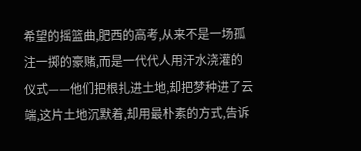希望的摇篮曲,肥西的高考,从来不是一场孤注一掷的豪赌,而是一代代人用汗水浇灌的仪式——他们把根扎进土地,却把梦种进了云端,这片土地沉默着,却用最朴素的方式,告诉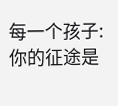每一个孩子:你的征途是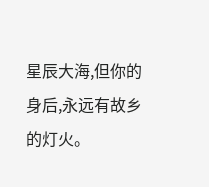星辰大海,但你的身后,永远有故乡的灯火。